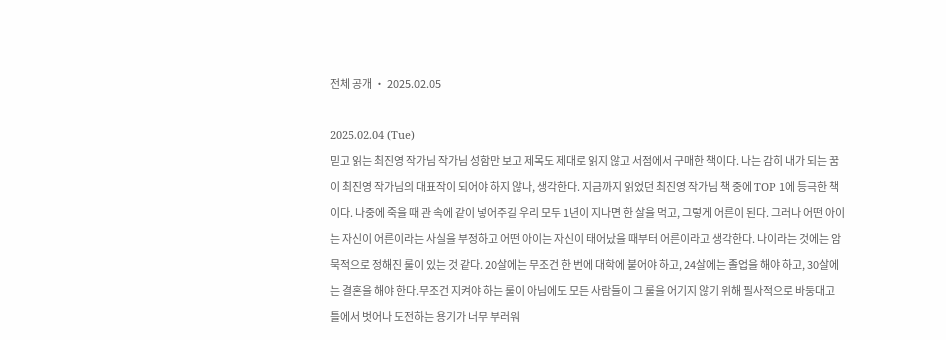전체 공개 ・ 2025.02.05

2025.02.04 (Tue)
믿고 읽는 최진영 작가님 작가님 성함만 보고 제목도 제대로 읽지 않고 서점에서 구매한 책이다. 나는 감히 내가 되는 꿈이 최진영 작가님의 대표작이 되어야 하지 않나, 생각한다. 지금까지 읽었던 최진영 작가님 책 중에 TOP 1에 등극한 책이다. 나중에 죽을 때 관 속에 같이 넣어주길 우리 모두 1년이 지나면 한 살을 먹고, 그렇게 어른이 된다. 그러나 어떤 아이는 자신이 어른이라는 사실을 부정하고 어떤 아이는 자신이 태어났을 때부터 어른이라고 생각한다. 나이라는 것에는 암묵적으로 정해진 룰이 있는 것 같다. 20살에는 무조건 한 번에 대학에 붙어야 하고, 24살에는 졸업을 해야 하고, 30살에는 결혼을 해야 한다.무조건 지켜야 하는 룰이 아님에도 모든 사람들이 그 룰을 어기지 않기 위해 필사적으로 바둥대고 틀에서 벗어나 도전하는 용기가 너무 부러워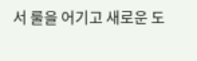서 룰을 어기고 새로운 도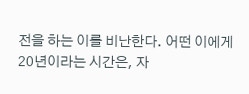전을 하는 이를 비난한다. 어떤 이에게 20년이라는 시간은, 자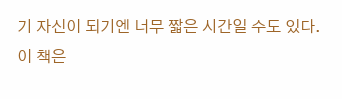기 자신이 되기엔 너무 짧은 시간일 수도 있다. 이 책은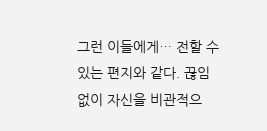그런 이들에게… 전할 수 있는 편지와 같다. 끊임 없이 자신을 비관적으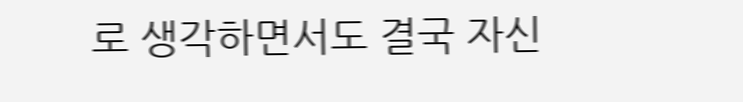로 생각하면서도 결국 자신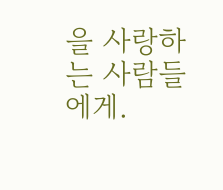을 사랑하는 사람들에게.